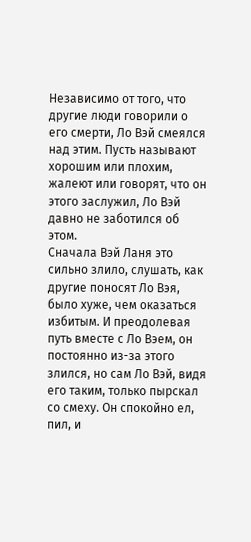Независимо от того, что другие люди говорили о его смерти, Ло Вэй смеялся над этим. Пусть называют хорошим или плохим, жалеют или говорят, что он этого заслужил, Ло Вэй давно не заботился об этом.
Сначала Вэй Ланя это сильно злило, слушать, как другие поносят Ло Вэя, было хуже, чем оказаться избитым. И преодолевая путь вместе с Ло Вэем, он постоянно из-за этого злился, но сам Ло Вэй, видя его таким, только пырскал со смеху. Он спокойно ел, пил, и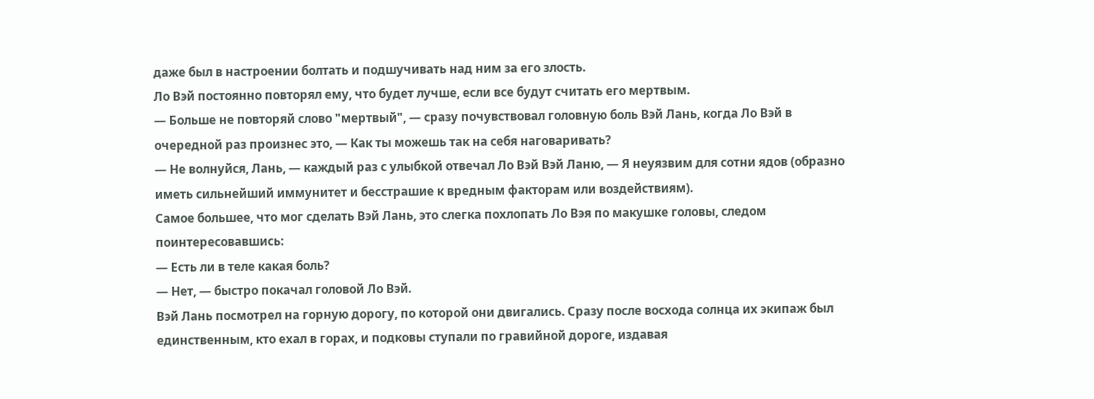даже был в настроении болтать и подшучивать над ним за его злость.
Ло Вэй постоянно повторял ему, что будет лучше, если все будут считать его мертвым.
— Больше не повторяй слово "мертвый", — сразу почувствовал головную боль Вэй Лань, когда Ло Вэй в очередной раз произнес это, — Как ты можешь так на себя наговаривать?
— Не волнуйся, Лань, — каждый раз с улыбкой отвечал Ло Вэй Вэй Ланю, — Я неуязвим для сотни ядов (образно иметь сильнейший иммунитет и бесстрашие к вредным факторам или воздействиям).
Самое большее, что мог сделать Вэй Лань, это слегка похлопать Ло Вэя по макушке головы, следом поинтересовавшись:
— Есть ли в теле какая боль?
— Нет, — быстро покачал головой Ло Вэй.
Вэй Лань посмотрел на горную дорогу, по которой они двигались. Сразу после восхода солнца их экипаж был единственным, кто ехал в горах, и подковы ступали по гравийной дороге, издавая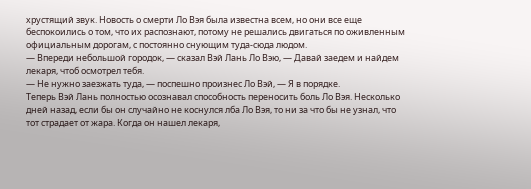хрустящий звук. Новость о смерти Ло Вэя была известна всем, но они все еще беспокоились о том, что их распознают, потому не решались двигаться по оживленным официальным дорогам, с постоянно снующим туда-сюда людом.
— Впереди небольшой городок, — сказал Вэй Лань Ло Вэю, — Давай заедем и найдем лекаря, чтоб осмотрел тебя.
— Не нужно заезжать туда, — поспешно произнес Ло Вэй, — Я в порядке.
Теперь Вэй Лань полностью осознавал способность переносить боль Ло Вэя. Несколько дней назад, если бы он случайно не коснулся лба Ло Вэя, то ни за что бы не узнал, что тот страдает от жара. Когда он нашел лекаря,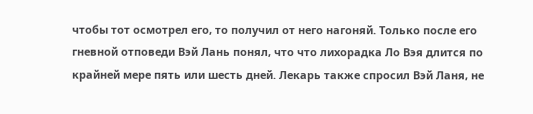чтобы тот осмотрел его, то получил от него нагоняй. Только после его гневной отповеди Вэй Лань понял, что что лихорадка Ло Вэя длится по крайней мере пять или шесть дней. Лекарь также спросил Вэй Ланя, не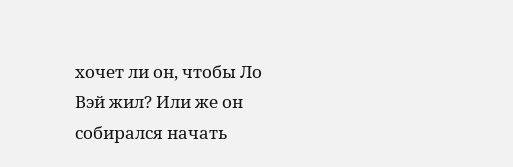хочет ли он, чтобы Ло Вэй жил? Или же он собирался начать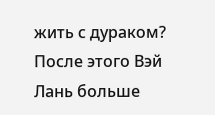жить с дураком? После этого Вэй Лань больше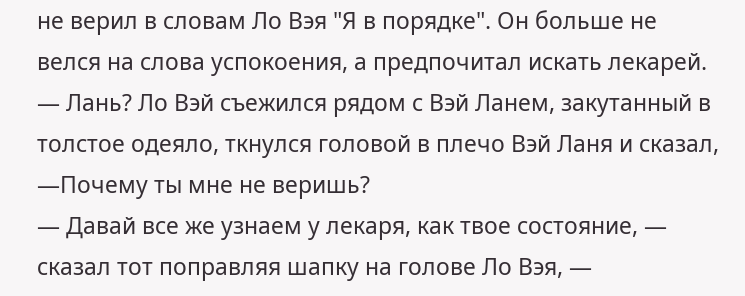не верил в словам Ло Вэя "Я в порядке". Он больше не велся на слова успокоения, а предпочитал искать лекарей.
— Лань? Ло Вэй съежился рядом с Вэй Ланем, закутанный в толстое одеяло, ткнулся головой в плечо Вэй Ланя и сказал, —Почему ты мне не веришь?
— Давай все же узнаем у лекаря, как твое состояние, — сказал тот поправляя шапку на голове Ло Вэя, —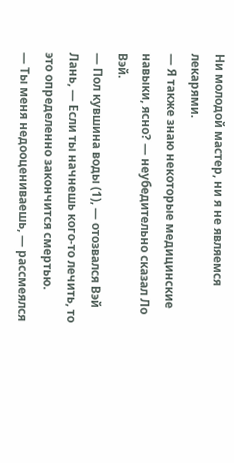Ни молодой мастер, ни я не являемся лекарями.
— Я также знаю некоторые медицинские навыки, ясно? — неубедительно сказал Ло Вэй.
— Пол кувшина воды (1), — отозвался Вэй Лань, — Если ты начнешь кого-то лечить, то это определенно закончится смертью.
— Ты меня недооцениваешь, — рассмеялся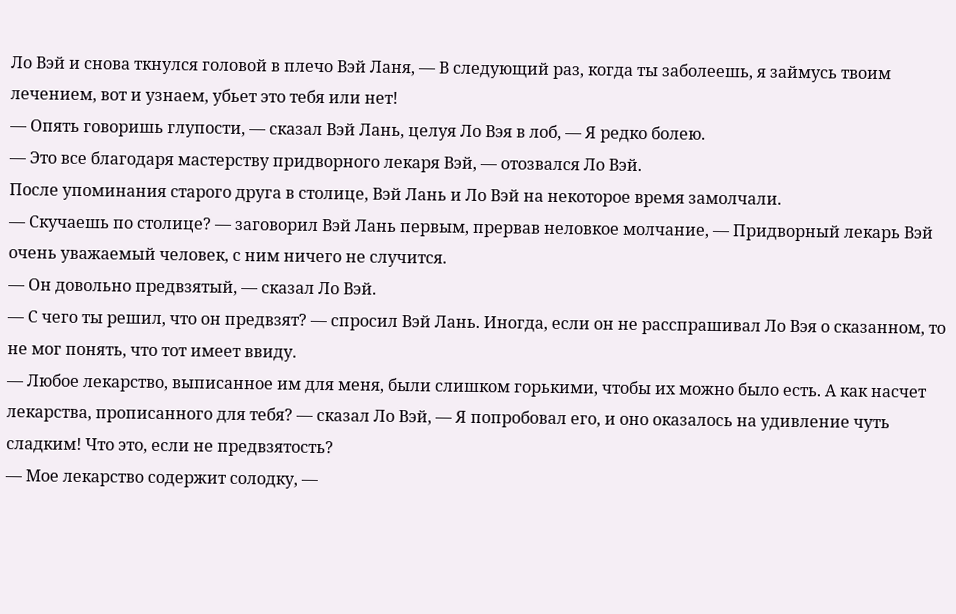Ло Вэй и снова ткнулся головой в плечо Вэй Ланя, — В следующий раз, когда ты заболеешь, я займусь твоим лечением, вот и узнаем, убьет это тебя или нет!
— Опять говоришь глупости, — сказал Вэй Лань, целуя Ло Вэя в лоб, — Я редко болею.
— Это все благодаря мастерству придворного лекаря Вэй, — отозвался Ло Вэй.
После упоминания старого друга в столице, Вэй Лань и Ло Вэй на некоторое время замолчали.
— Скучаешь по столице? — заговорил Вэй Лань первым, прервав неловкое молчание, — Придворный лекарь Вэй очень уважаемый человек, с ним ничего не случится.
— Он довольно предвзятый, — сказал Ло Вэй.
— С чего ты решил, что он предвзят? — спросил Вэй Лань. Иногда, если он не расспрашивал Ло Вэя о сказанном, то не мог понять, что тот имеет ввиду.
— Любое лекарство, выписанное им для меня, были слишком горькими, чтобы их можно было есть. А как насчет лекарства, прописанного для тебя? — сказал Ло Вэй, — Я попробовал его, и оно оказалось на удивление чуть сладким! Что это, если не предвзятость?
— Мое лекарство содержит солодку, —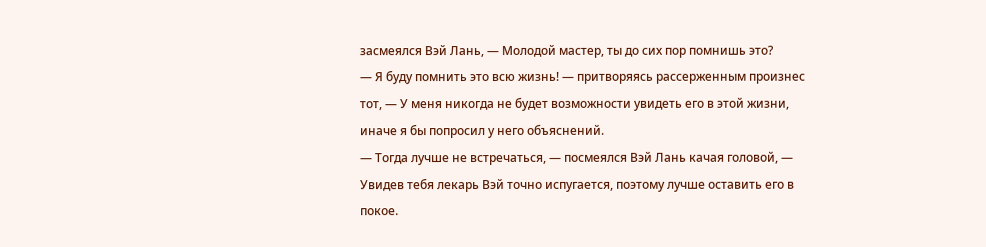засмеялся Вэй Лань, — Молодой мастер, ты до сих пор помнишь это?
— Я буду помнить это всю жизнь! — притворяясь рассерженным произнес тот, — У меня никогда не будет возможности увидеть его в этой жизни, иначе я бы попросил у него объяснений.
— Тогда лучше не встречаться, — посмеялся Вэй Лань качая головой, — Увидев тебя лекарь Вэй точно испугается, поэтому лучше оставить его в покое.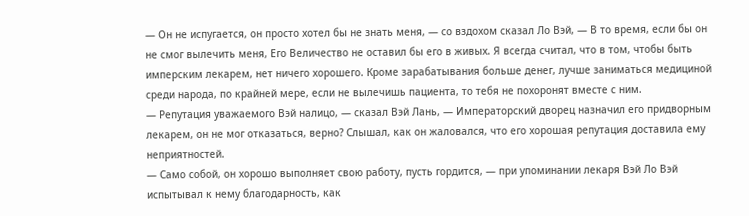— Он не испугается, он просто хотел бы не знать меня, — со вздохом сказал Ло Вэй, — В то время, если бы он не смог вылечить меня, Его Величество не оставил бы его в живых. Я всегда считал, что в том, чтобы быть имперским лекарем, нет ничего хорошего. Кроме зарабатывания больше денег, лучше заниматься медициной среди народа, по крайней мере, если не вылечишь пациента, то тебя не похоронят вместе с ним.
— Репутация уважаемого Вэй налицо, — сказал Вэй Лань, — Императорский дворец назначил его придворным лекарем, он не мог отказаться, верно? Слышал, как он жаловался, что его хорошая репутация доставила ему неприятностей.
— Само собой, он хорошо выполняет свою работу, пусть гордится, — при упоминании лекаря Вэй Ло Вэй испытывал к нему благодарность, как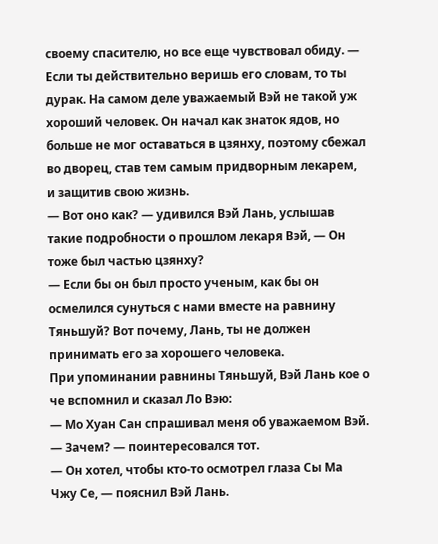своему спасителю, но все еще чувствовал обиду. — Если ты действительно веришь его словам, то ты дурак. На самом деле уважаемый Вэй не такой уж хороший человек. Он начал как знаток ядов, но больше не мог оставаться в цзянху, поэтому сбежал во дворец, став тем самым придворным лекарем, и защитив свою жизнь.
— Вот оно как? — удивился Вэй Лань, услышав такие подробности о прошлом лекаря Вэй, — Он тоже был частью цзянху?
— Если бы он был просто ученым, как бы он осмелился сунуться с нами вместе на равнину Тяньшуй? Вот почему, Лань, ты не должен принимать его за хорошего человека.
При упоминании равнины Тяньшуй, Вэй Лань кое о че вспомнил и сказал Ло Вэю:
— Мо Хуан Сан спрашивал меня об уважаемом Вэй.
— Зачем? — поинтересовался тот.
— Он хотел, чтобы кто-то осмотрел глаза Сы Ма Чжу Се, — пояснил Вэй Лань.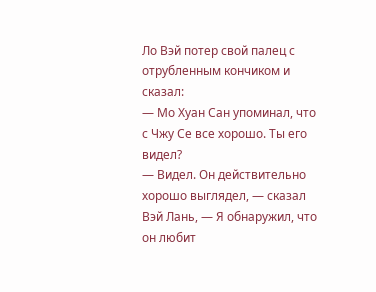Ло Вэй потер свой палец с отрубленным кончиком и сказал:
— Мо Хуан Сан упоминал, что с Чжу Се все хорошо. Ты его видел?
— Видел. Он действительно хорошо выглядел, — сказал Вэй Лань, — Я обнаружил, что он любит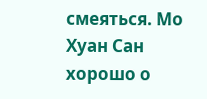смеяться. Мо Хуан Сан хорошо о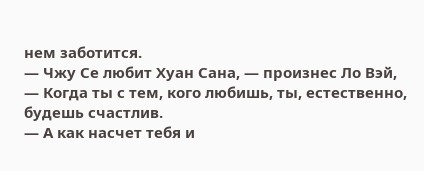нем заботится.
— Чжу Се любит Хуан Сана, — произнес Ло Вэй, — Когда ты с тем, кого любишь, ты, естественно, будешь счастлив.
— А как насчет тебя и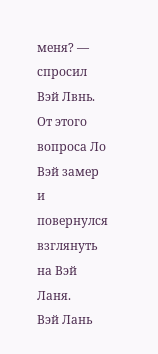меня? — спросил Вэй Лвнь.
От этого вопроса Ло Вэй замер и повернулся взглянуть на Вэй Ланя.
Вэй Лань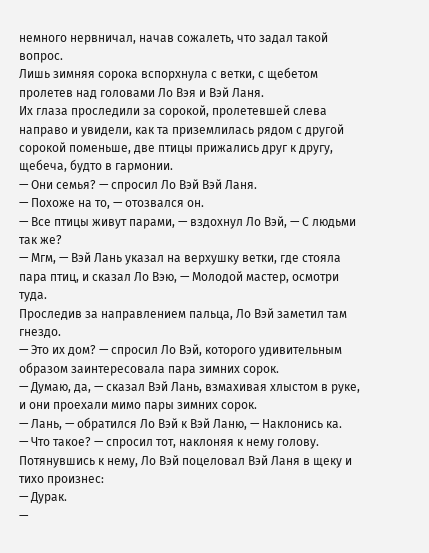немного нервничал, начав сожалеть, что задал такой вопрос.
Лишь зимняя сорока вспорхнула с ветки, с щебетом пролетев над головами Ло Вэя и Вэй Ланя.
Их глаза проследили за сорокой, пролетевшей слева направо и увидели, как та приземлилась рядом с другой сорокой поменьше, две птицы прижались друг к другу, щебеча, будто в гармонии.
— Они семья? — спросил Ло Вэй Вэй Ланя.
— Похоже на то, — отозвался он.
— Все птицы живут парами, — вздохнул Ло Вэй, — С людьми так же?
— Мгм, — Вэй Лань указал на верхушку ветки, где стояла пара птиц, и сказал Ло Вэю, — Молодой мастер, осмотри туда.
Проследив за направлением пальца, Ло Вэй заметил там гнездо.
— Это их дом? — спросил Ло Вэй, которого удивительным образом заинтересовала пара зимних сорок.
— Думаю, да, — сказал Вэй Лань, взмахивая хлыстом в руке, и они проехали мимо пары зимних сорок.
— Лань, — обратился Ло Вэй к Вэй Ланю, — Наклонись ка.
— Что такое? — спросил тот, наклоняя к нему голову.
Потянувшись к нему, Ло Вэй поцеловал Вэй Ланя в щеку и тихо произнес:
— Дурак.
—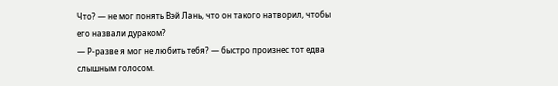Что? — не мог понять Вэй Лань, что он такого натворил, чтобы его назвали дураком?
— Р-разве я мог не любить тебя? — быстро произнес тот едва слышным голосом.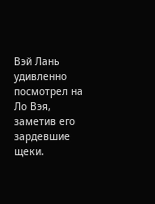Вэй Лань удивленно посмотрел на Ло Вэя, заметив его зардевшие щеки.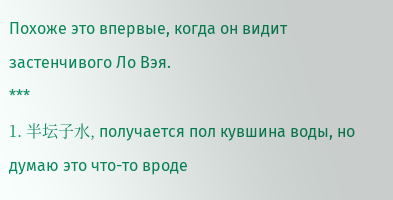Похоже это впервые, когда он видит застенчивого Ло Вэя.
***
1. 半坛子水, получается пол кувшина воды, но думаю это что-то вроде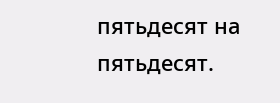пятьдесят на пятьдесят.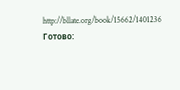http://bllate.org/book/15662/1401236
Готово: